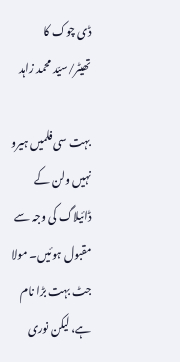ڈی چوک کا تھیٹر/سیّد محمد زاہد

بہت سی فلمیں ہیرو نہیں ولن کے ڈائیلاگ کی وجہ سے مقبول ہوئیں۔ مولا جٹ بہت بڑا نام ہے، لیکن نوری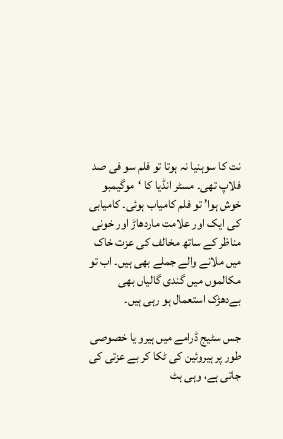نت کا سوہنیا نہ ہوتا تو فلم سو فی صد فلاپ تھی۔ مسٹر انڈیا کا ‘موگیمبو خوش ہوا’ تو فلم کامیاب ہوئی۔ کامیابی کی ایک اور علامت ماردھاڑ اور خونی مناظر کے ساتھ مخالف کی عزت خاک میں ملانے والے جملے بھی ہیں۔ اب تو مکالموں میں گندی گالیاں بھی بےدھڑک استعمال ہو رہی ہیں۔

جس سٹیج ڈرامے میں ہیرو یا خصوصی طور پر ہیروئین کی ٹکا کر بے عزتی کی جاتی ہے، وہی ہٹ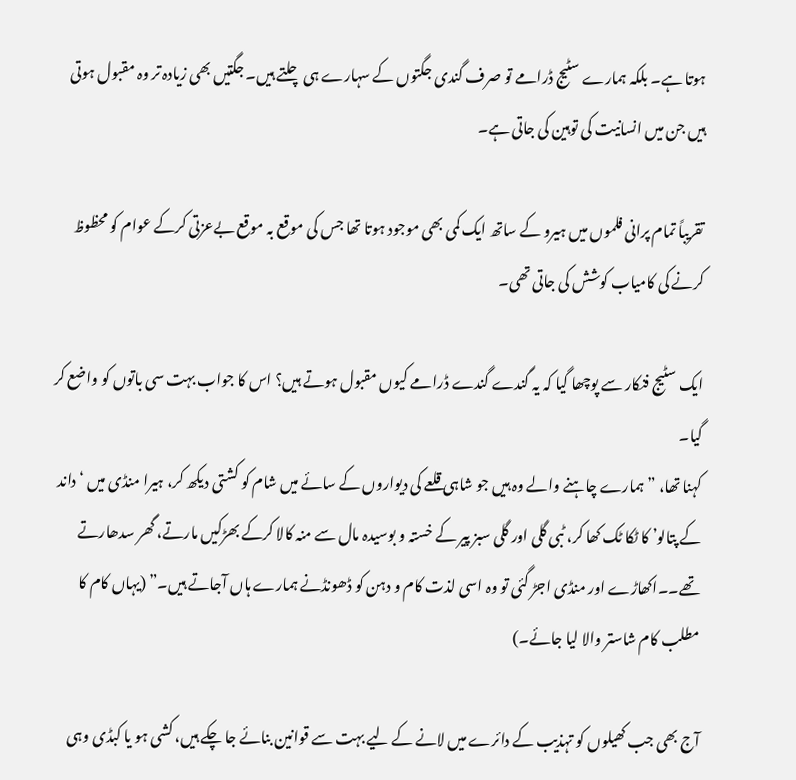ہوتا ہے۔ بلکہ ہمارے سٹیج ڈرامے تو صرف گندی جگتوں کے سہارے ہی چلتے ہیں۔ جگتیں بھی زیادہ تر وہ مقبول ہوتی ہیں جن میں انسانیت کی توہین کی جاتی ہے۔

تقریباً تمام پرانی فلموں میں ہیرو کے ساتھ ایک کمی بھی موجود ہوتا تھا جس کی موقع بہ موقع بےعزتی کرکے عوام کو محظوظ کرنے کی کامیاب کوشش کی جاتی تھی۔

ایک سٹیج فنکار سے پوچھا گیا کہ یہ گندے گندے ڈرامے کیوں مقبول ہوتے ہیں؟ اس کا جواب بہت سی باتوں کو واضع کر گیا۔
کہنا تھا، ”ہمارے چاہنے والے وہ ہیں جو شاہی قلعے کی دیواروں کے سائے میں شام کو کشتی دیکھ کر، ہیرا منڈی میں ‘داند کے پتالو’ کا ٹکا ٹک کھا کر، ٹبی گلی اور گلی سبز پیر کے خستہ و بوسیدہ مال سے منہ کالا کرکے بھڑکیں مارتے، گھر سدھارتے تھے۔۔اکھاڑے اور منڈی اجڑ گئی تو وہ اسی لذت کام و دہن کو ڈھونڈنے ہمارے ہاں آجاتے ہیں۔” (یہاں کام کا مطلب کام شاستر والا لیا جائے۔)

آج بھی جب کھیلوں کو تہذیب کے دائرے میں لانے کے لیے بہت سے قوانین بنائے جا چکے ہیں، کشی ہو یا کبڈی وہی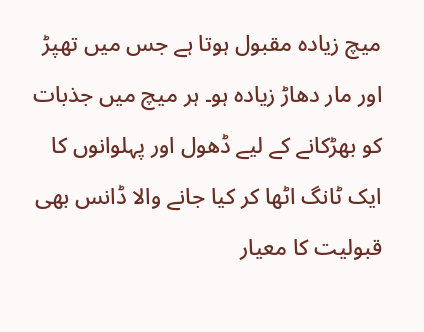میچ زیادہ مقبول ہوتا ہے جس میں تھپڑ اور مار دھاڑ زیادہ ہو۔ ہر میچ میں جذبات کو بھڑکانے کے لیے ڈھول اور پہلوانوں کا ایک ٹانگ اٹھا کر کیا جانے والا ڈانس بھی قبولیت کا معیار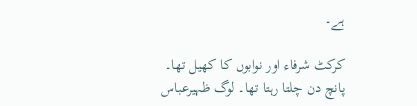ہے۔

کرکٹ شرفاء اور نوابوں کا کھیل تھا۔ پانچ دن چلتا رہتا تھا۔ لوگ ظہیرعباس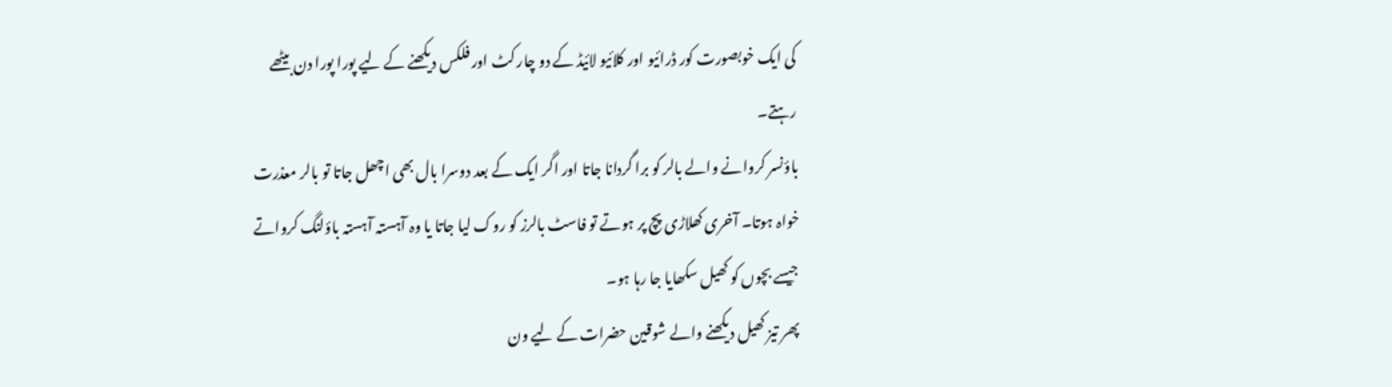کی ایک خوبصورت کور ڈرائیو اور کلائیو لائیڈ کے دو چار کٹ اور فلکس دیکھنے کے لیے پورا پورا دن بیٹھے رہتے۔
باؤنسر کروانے والے بالر کو برا گردانا جاتا اور اگر ایک کے بعد دوسرا بال بھی اچھل جاتا تو بالر معذرت خواہ ہوتا۔ آخری کھلاڑی پچ پر ہوتے تو فاسٹ بالرز کو روک لیا جاتا یا وہ آہستہ آہستہ باؤلنگ کرواتے جیسے بچوں کو کھیل سکھایا جا رہا ہو۔
پھر تیز کھیل دیکھنے والے شوقین حضرات کے لیے ون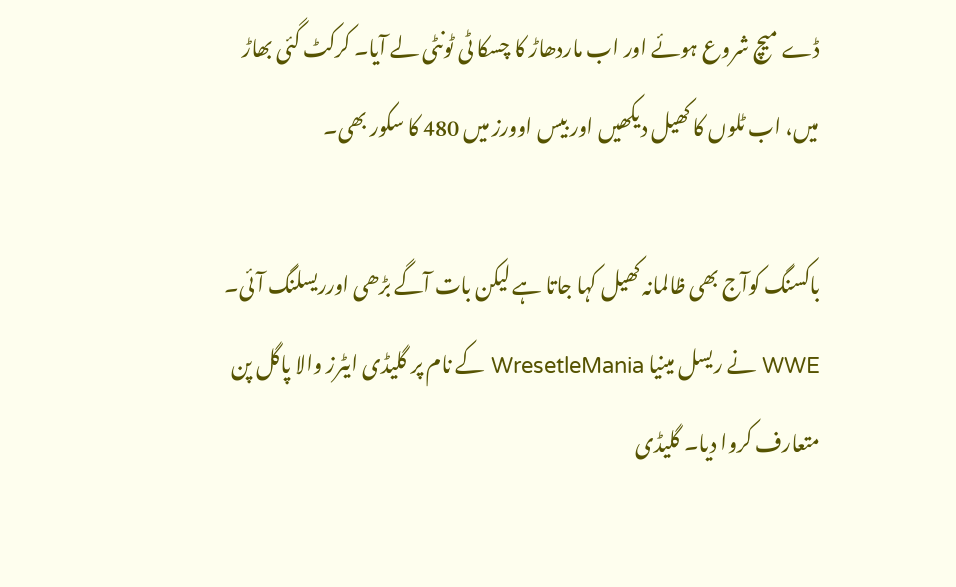ڈے میچ شروع ہوئے اور اب ماردھاڑ کا چسکا ٹی ٹونٹی لے آیا۔ کرکٹ گئی بھاڑ میں، اب ٹلوں کا کھیل دیکھیں اور بیس اوورز میں 480 کا سکور بھی۔

باکسنگ کوآج بھی ظالمانہ کھیل کہا جاتا ہے لیکن بات آگے بڑھی اورریسلنگ آئی۔ WWE نے ریسل مینیا WresetleMania کے نام پر گلیڈی ایٹرز والا پاگل پن متعارف کروا دیا۔ گلیڈی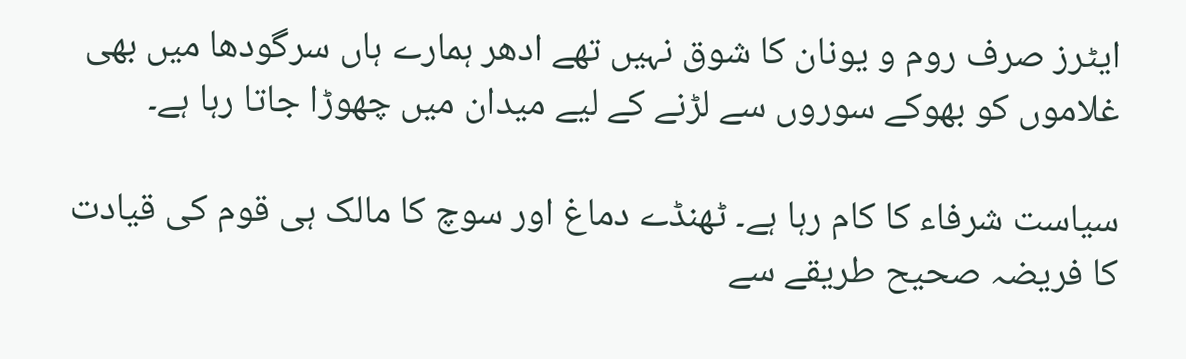ایٹرز صرف روم و یونان کا شوق نہیں تھے ادھر ہمارے ہاں سرگودھا میں بھی غلاموں کو بھوکے سوروں سے لڑنے کے لیے میدان میں چھوڑا جاتا رہا ہے۔

سیاست شرفاء کا کام رہا ہے۔ ٹھنڈے دماغ اور سوچ کا مالک ہی قوم کی قیادت کا فریضہ صحیح طریقے سے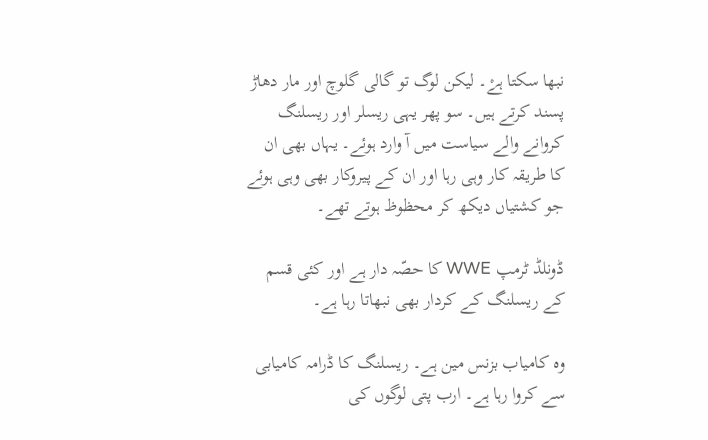نبھا سکتا ہےْ۔ لیکن لوگ تو گالی گلوچ اور مار دھاڑ پسند کرتے ہیں۔ سو پھر یہی ریسلر اور ریسلنگ کروانے والے سیاست میں آ وارد ہوئے۔ یہاں بھی ان کا طریقہ کار وہی رہا اور ان کے پیروکار بھی وہی ہوئے جو کشتیاں دیکھ کر محظوظ ہوتے تھے۔

ڈونلڈ ٹرمپ WWE کا حصّہ دار ہے اور کئی قسم کے ریسلنگ کے کردار بھی نبھاتا رہا ہے۔

وہ کامیاب بزنس مین ہے۔ ریسلنگ کا ڈرامہ کامیابی سے کروا رہا ہے۔ ارب پتی لوگوں کی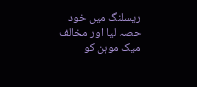ریسلنگ میں خود حصہ لیا اور مخالف میک موہن کو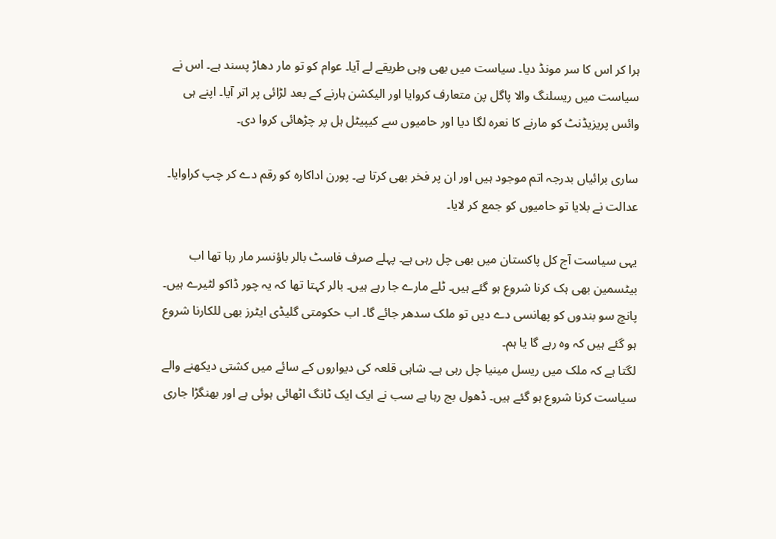ہرا کر اس کا سر مونڈ دیا۔ سیاست میں بھی وہی طریقے لے آیا۔ عوام کو تو مار دھاڑ پسند ہے۔ اس نے سیاست میں ریسلنگ والا پاگل پن متعارف کروایا اور الیکشن ہارنے کے بعد لڑائی پر اتر آیا۔ اپنے ہی وائس پریزیڈنٹ کو مارنے کا نعرہ لگا دیا اور حامیوں سے کیپیٹل ہل پر چڑھائی کروا دی۔

ساری برائیاں بدرجہ اتم موجود ہیں اور ان پر فخر بھی کرتا ہے۔ پورن اداکارہ کو رقم دے کر چپ کراوایا۔ عدالت نے بلایا تو حامیوں کو جمع کر لایا۔

یہی سیاست آج کل پاکستان میں بھی چل رہی ہے۔ پہلے صرف فاسٹ بالر باؤنسر مار رہا تھا اب بیٹسمین بھی ہک کرنا شروع ہو گئے ہیں۔ ٹلے مارے جا رہے ہیں۔ بالر کہتا تھا کہ یہ چور ڈاکو لٹیرے ہیں۔ پانچ سو بندوں کو پھانسی دے دیں تو ملک سدھر جائے گا۔ اب حکومتی گلیڈی ایٹرز بھی للکارنا شروع ہو گئے ہیں کہ وہ رہے گا یا ہم۔
لگتا ہے کہ ملک میں ریسل مینیا چل رہی ہے۔ شاہی قلعہ کی دیواروں کے سائے میں کشتی دیکھنے والے سیاست کرنا شروع ہو گئے ہیں۔ ڈھول بج رہا ہے سب نے ایک ایک ٹانگ اٹھائی ہوئی ہے اور بھنگڑا جاری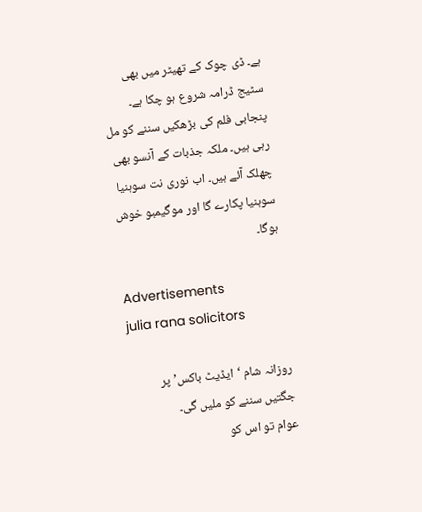ہے۔ ڈی چوک کے تھیٹر میں بھی سٹیج ڈرامہ شروع ہو چکا ہے۔ پنجابی فلم کی بڑھکیں سننے کو مل رہی ہیں۔ ملکہ جذبات کے آنسو بھی چھلک آئے ہیں۔ اب نوری نت سوہنیا سوہنیا پکارے گا اور موگیمبو خوش ہوگا۔

Advertisements
julia rana solicitors

روزانہ شام ‘ایڈیٹ باکس’ پر جگتیں سننے کو ملیں گی۔
عوام تو اس کو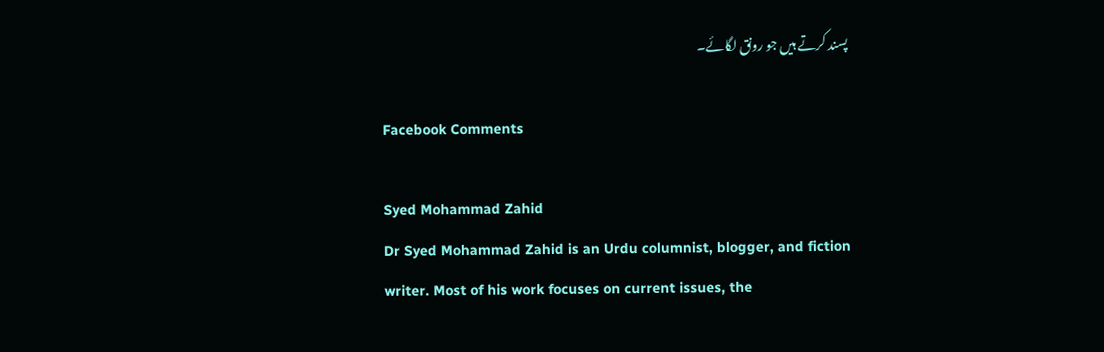پسند کرتے ہیں جو رونق لگائے۔

Facebook Comments

Syed Mohammad Zahid
Dr Syed Mohammad Zahid is an Urdu columnist, blogger, and fiction writer. Most of his work focuses on current issues, the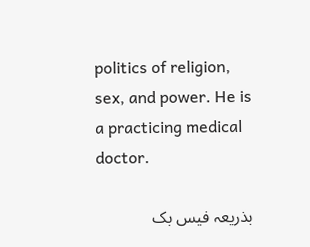politics of religion, sex, and power. He is a practicing medical doctor.

بذریعہ فیس بک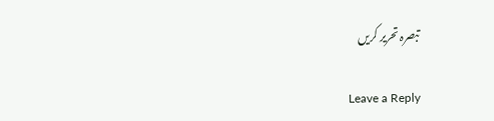تبصرہ تحریر کریں

Leave a Reply